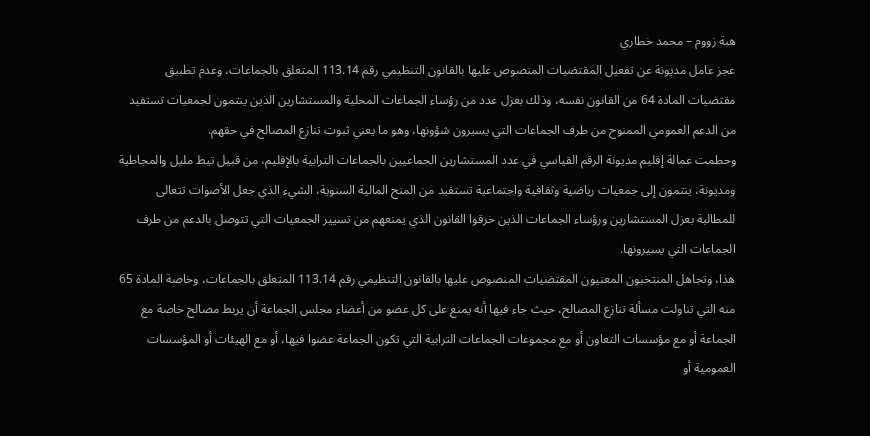هبة زووم – محمد خطاري
عجز عامل مديونة عن تفعيل المقتضيات المنصوص عليها بالقانون التنظيمي رقم 113.14 المتعلق بالجماعات، وعدم تطبيق مقتضيات المادة 64 من القانون نفسه، وذلك بعزل عدد من رؤساء الجماعات المحلية والمستشارين الذين ينتمون لجمعيات تستفيد من الدعم العمومي الممنوح من طرف الجماعات التي يسيرون شؤونها، وهو ما يعني ثبوت تنازع المصالح في حقهم.
وحطمت عمالة إقليم مديونة الرقم القياسي في عدد المستشارين الجماعيين بالجماعات الترابية بالإقليم، من قبيل تيط مليل والمجاطية ومديونة، ينتمون إلى جمعيات رياضية وثقافية واجتماعية تستفيد من المنح المالية السنوية، الشيء الذي جعل الأصوات تتعالى للمطالبة بعزل المستشارين ورؤساء الجماعات الذين خرقوا القانون الذي يمنعهم من تسيير الجمعيات التي تتوصل بالدعم من طرف الجماعات التي يسيرونها.
هذا، وتجاهل المنتخبون المعنيون المقتضيات المنصوص عليها بالقانون التنظيمي رقم 113.14 المتعلق بالجماعات، وخاصة المادة 65 منه التي تناولت مسألة تنازع المصالح، حيث جاء فيها أنه يمنع على كل عضو من أعضاء مجلس الجماعة أن يربط مصالح خاصة مع الجماعة أو مع مؤسسات التعاون أو مع مجموعات الجماعات الترابية التي تكون الجماعة عضوا فيها، أو مع الهيئات أو المؤسسات العمومية أو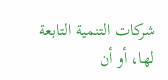شركات التنمية التابعة لها، أو أن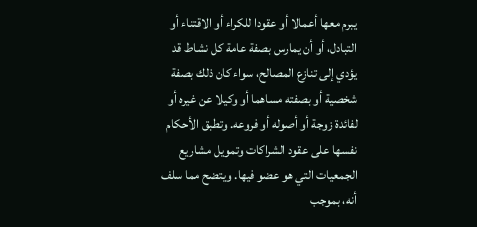يبرم معها أعمالا أو عقودا للكراء أو الاقتناء أو التبادل، أو أن يمارس بصفة عامة كل نشاط قد يؤدي إلى تنازع المصالح، سواء كان ذلك بصفة شخصية أو بصفته مساهما أو وكيلا عن غيره أو لفائدة زوجة أو أصوله أو فروعه. وتطبق الأحكام نفسها على عقود الشراكات وتمويل مشاريع الجمعيات التي هو عضو فيها. ويتضح مما سلف أنه، بموجب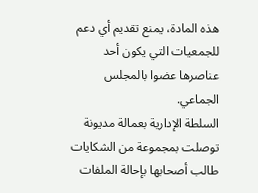هذه المادة، يمنع تقديم أي دعم للجمعيات التي يكون أحد عناصرها عضوا بالمجلس الجماعي.
السلطة الإدارية بعمالة مديونة توصلت بمجموعة من الشكايات طالب أصحابها بإحالة الملفات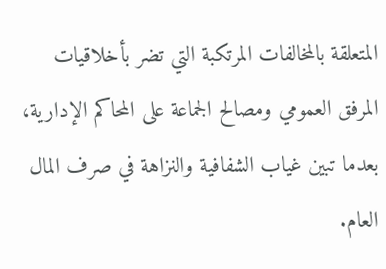المتعلقة بالمخالفات المرتكبة التي تضر بأخلاقيات المرفق العمومي ومصالح الجماعة على المحاكم الإدارية، بعدما تبين غياب الشفافية والنزاهة في صرف المال العام.